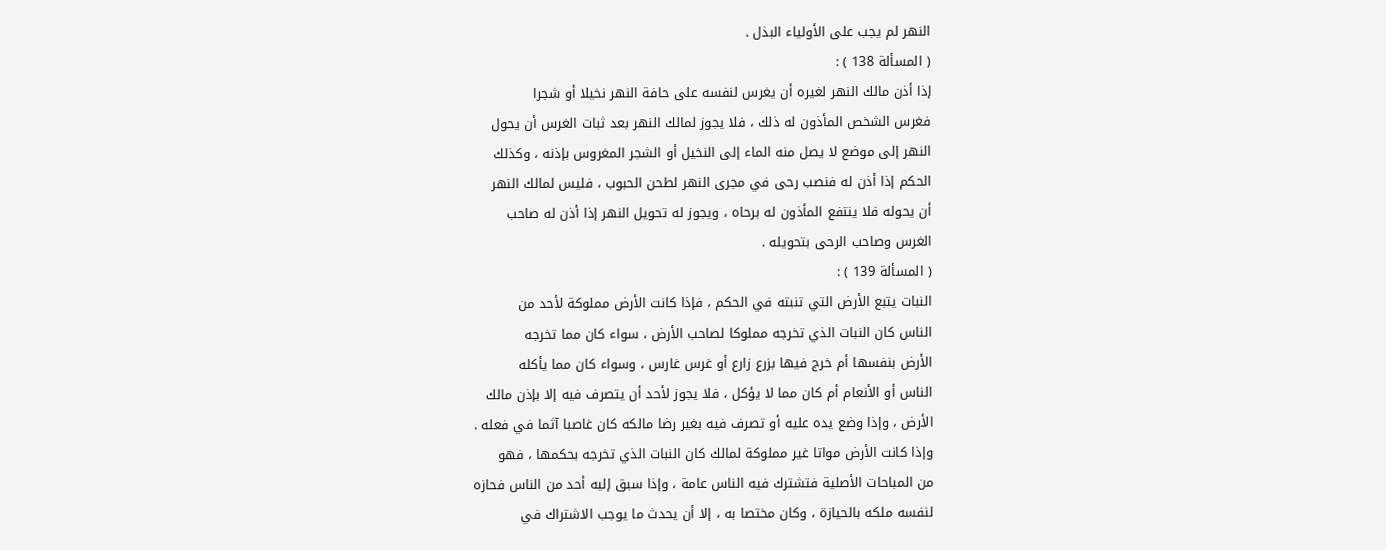النهر لم يجب على الأولياء البذل .
( المسألة 138 ) :
إذا أذن مالك النهر لغيره أن يغرس لنفسه على حافة النهر نخيلا أو شجرا
فغرس الشخص المأذون له ذلك ، فلا يجوز لمالك النهر بعد ثبات الغرس أن يحول
النهر إلى موضع لا يصل منه الماء إلى النخيل أو الشجر المغروس بإذنه ، وكذلك
الحكم إذا أذن له فنصب رحى في مجرى النهر لطحن الحبوب ، فليس لمالك النهر
أن يحوله فلا ينتفع المأذون له برحاه ، ويجوز له تحويل النهر إذا أذن له صاحب
الغرس وصاحب الرحى بتحويله .
( المسألة 139 ) :
النبات يتبع الأرض التي تنبته في الحكم ، فإذا كانت الأرض مملوكة لأحد من
الناس كان النبات الذي تخرجه مملوكا لصاحب الأرض ، سواء كان مما تخرجه
الأرض بنفسها أم خرج فيها بزرع زارع أو غرس غارس ، وسواء كان مما يأكله
الناس أو الأنعام أم كان مما لا يؤكل ، فلا يجوز لأحد أن يتصرف فيه إلا بإذن مالك
الأرض ، وإذا وضع يده عليه أو تصرف فيه بغير رضا مالكه كان غاصبا آثما في فعله .
وإذا كانت الأرض مواتا غير مملوكة لمالك كان النبات الذي تخرجه بحكمها ، فهو
من المباحات الأصلية فتشترك فيه الناس عامة ، وإذا سبق إليه أحد من الناس فحازه
لنفسه ملكه بالحيازة ، وكان مختصا به ، إلا أن يحدث ما يوجب الاشتراك في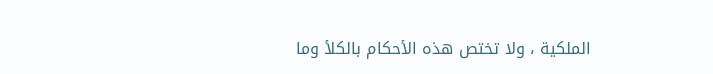الملكية ، ولا تختص هذه الأحكام بالكلأ وما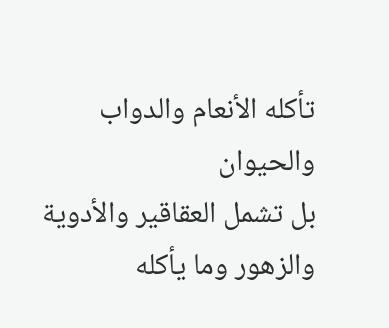تأكله الأنعام والدواب والحيوان
بل تشمل العقاقير والأدوية والزهور وما يأكله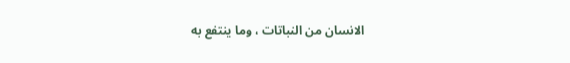الانسان من النباتات ، وما ينتفع به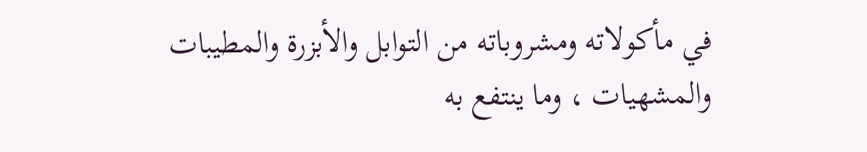في مأكولاته ومشروباته من التوابل والأبزرة والمطيبات والمشهيات ، وما ينتفع به